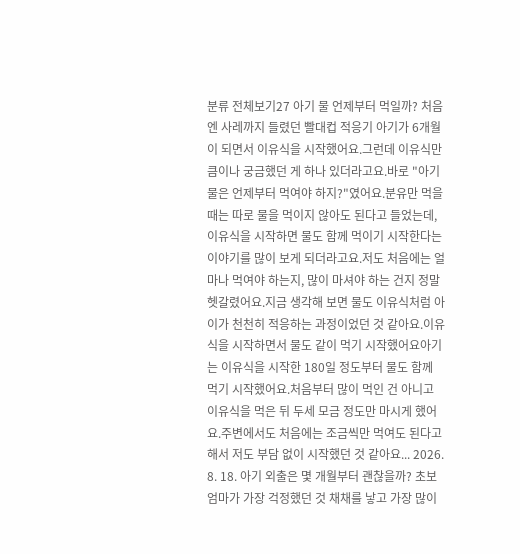분류 전체보기27 아기 물 언제부터 먹일까? 처음엔 사레까지 들렸던 빨대컵 적응기 아기가 6개월이 되면서 이유식을 시작했어요.그런데 이유식만큼이나 궁금했던 게 하나 있더라고요.바로 "아기 물은 언제부터 먹여야 하지?"였어요.분유만 먹을 때는 따로 물을 먹이지 않아도 된다고 들었는데, 이유식을 시작하면 물도 함께 먹이기 시작한다는 이야기를 많이 보게 되더라고요.저도 처음에는 얼마나 먹여야 하는지, 많이 마셔야 하는 건지 정말 헷갈렸어요.지금 생각해 보면 물도 이유식처럼 아이가 천천히 적응하는 과정이었던 것 같아요.이유식을 시작하면서 물도 같이 먹기 시작했어요아기는 이유식을 시작한 180일 정도부터 물도 함께 먹기 시작했어요.처음부터 많이 먹인 건 아니고 이유식을 먹은 뒤 두세 모금 정도만 마시게 했어요.주변에서도 처음에는 조금씩만 먹여도 된다고 해서 저도 부담 없이 시작했던 것 같아요... 2026. 8. 18. 아기 외출은 몇 개월부터 괜찮을까? 초보 엄마가 가장 걱정했던 것 채채를 낳고 가장 많이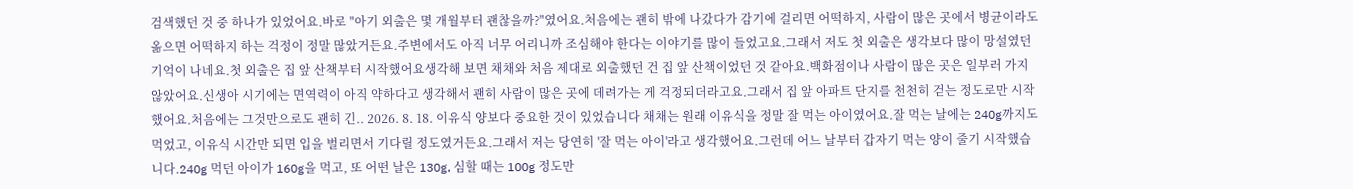검색했던 것 중 하나가 있었어요.바로 "아기 외출은 몇 개월부터 괜찮을까?"였어요.처음에는 괜히 밖에 나갔다가 감기에 걸리면 어떡하지, 사람이 많은 곳에서 병균이라도 옮으면 어떡하지 하는 걱정이 정말 많았거든요.주변에서도 아직 너무 어리니까 조심해야 한다는 이야기를 많이 들었고요.그래서 저도 첫 외출은 생각보다 많이 망설였던 기억이 나네요.첫 외출은 집 앞 산책부터 시작했어요생각해 보면 채채와 처음 제대로 외출했던 건 집 앞 산책이었던 것 같아요.백화점이나 사람이 많은 곳은 일부러 가지 않았어요.신생아 시기에는 면역력이 아직 약하다고 생각해서 괜히 사람이 많은 곳에 데려가는 게 걱정되더라고요.그래서 집 앞 아파트 단지를 천천히 걷는 정도로만 시작했어요.처음에는 그것만으로도 괜히 긴.. 2026. 8. 18. 이유식 양보다 중요한 것이 있었습니다 채채는 원래 이유식을 정말 잘 먹는 아이였어요.잘 먹는 날에는 240g까지도 먹었고, 이유식 시간만 되면 입을 벌리면서 기다릴 정도였거든요.그래서 저는 당연히 '잘 먹는 아이'라고 생각했어요.그런데 어느 날부터 갑자기 먹는 양이 줄기 시작했습니다.240g 먹던 아이가 160g을 먹고, 또 어떤 날은 130g, 심할 때는 100g 정도만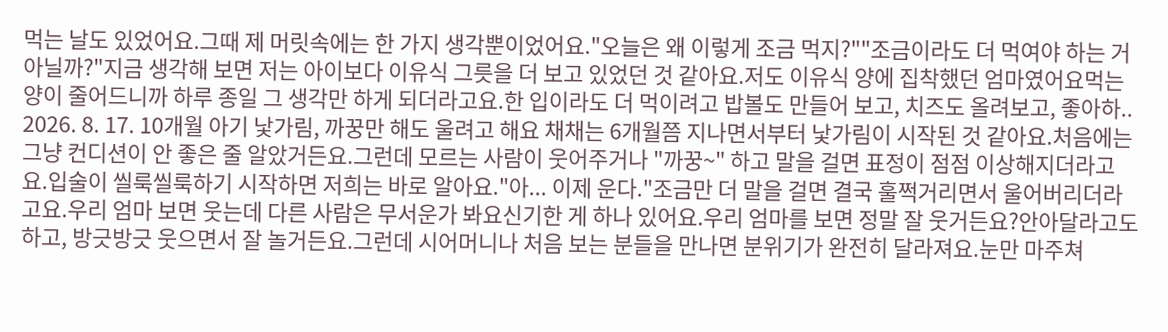먹는 날도 있었어요.그때 제 머릿속에는 한 가지 생각뿐이었어요."오늘은 왜 이렇게 조금 먹지?""조금이라도 더 먹여야 하는 거 아닐까?"지금 생각해 보면 저는 아이보다 이유식 그릇을 더 보고 있었던 것 같아요.저도 이유식 양에 집착했던 엄마였어요먹는 양이 줄어드니까 하루 종일 그 생각만 하게 되더라고요.한 입이라도 더 먹이려고 밥볼도 만들어 보고, 치즈도 올려보고, 좋아하.. 2026. 8. 17. 10개월 아기 낯가림, 까꿍만 해도 울려고 해요 채채는 6개월쯤 지나면서부터 낯가림이 시작된 것 같아요.처음에는 그냥 컨디션이 안 좋은 줄 알았거든요.그런데 모르는 사람이 웃어주거나 "까꿍~" 하고 말을 걸면 표정이 점점 이상해지더라고요.입술이 씰룩씰룩하기 시작하면 저희는 바로 알아요."아... 이제 운다."조금만 더 말을 걸면 결국 훌쩍거리면서 울어버리더라고요.우리 엄마 보면 웃는데 다른 사람은 무서운가 봐요신기한 게 하나 있어요.우리 엄마를 보면 정말 잘 웃거든요?안아달라고도 하고, 방긋방긋 웃으면서 잘 놀거든요.그런데 시어머니나 처음 보는 분들을 만나면 분위기가 완전히 달라져요.눈만 마주쳐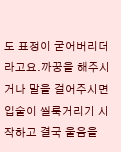도 표정이 굳어버리더라고요.까꿍을 해주시거나 말을 걸어주시면 입술이 씰룩거리기 시작하고 결국 울음을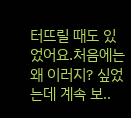터뜨릴 때도 있었어요.처음에는 왜 이러지? 싶었는데 계속 보..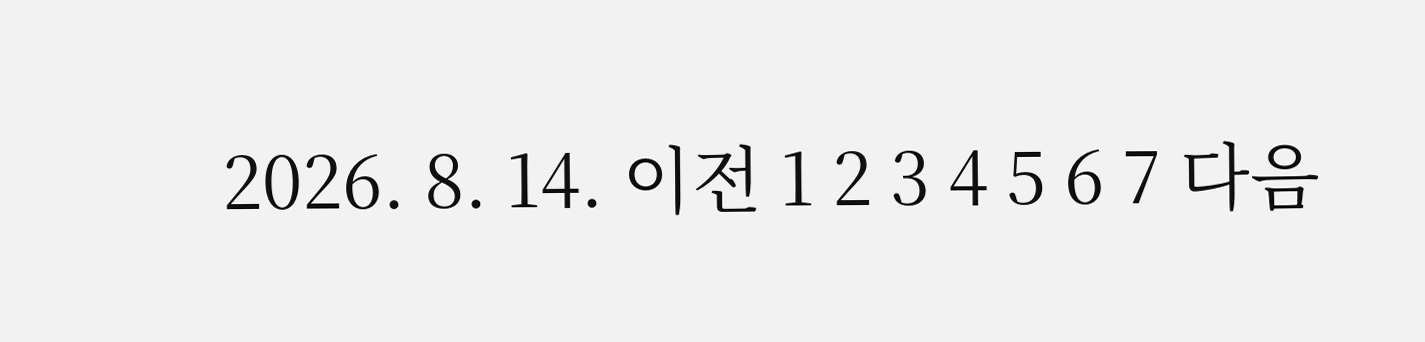2026. 8. 14. 이전 1 2 3 4 5 6 7 다음